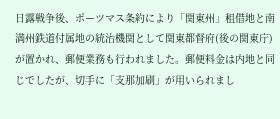日露戦争後、ポーツマス条約により「関東州」租借地と南満州鉄道付属地の統治機関として関東都督府(後の関東庁)が置かれ、郵便業務も行われました。郵便料金は内地と同じでしたが、切手に「支那加刷」が用いられまし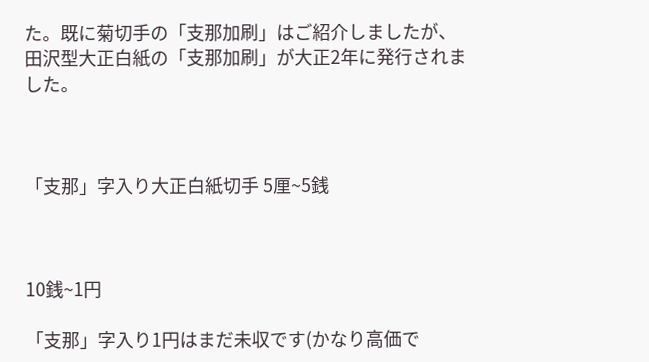た。既に菊切手の「支那加刷」はご紹介しましたが、田沢型大正白紙の「支那加刷」が大正2年に発行されました。



「支那」字入り大正白紙切手 5厘~5銭



10銭~1円

「支那」字入り1円はまだ未収です(かなり高価で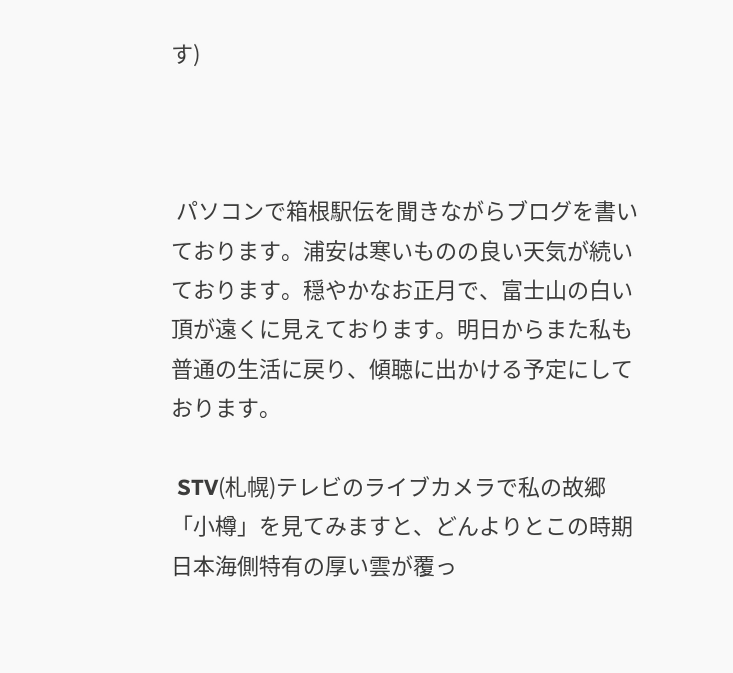す)



 パソコンで箱根駅伝を聞きながらブログを書いております。浦安は寒いものの良い天気が続いております。穏やかなお正月で、富士山の白い頂が遠くに見えております。明日からまた私も普通の生活に戻り、傾聴に出かける予定にしております。

 STV(札幌)テレビのライブカメラで私の故郷「小樽」を見てみますと、どんよりとこの時期日本海側特有の厚い雲が覆っ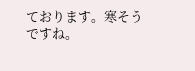ております。寒そうですね。